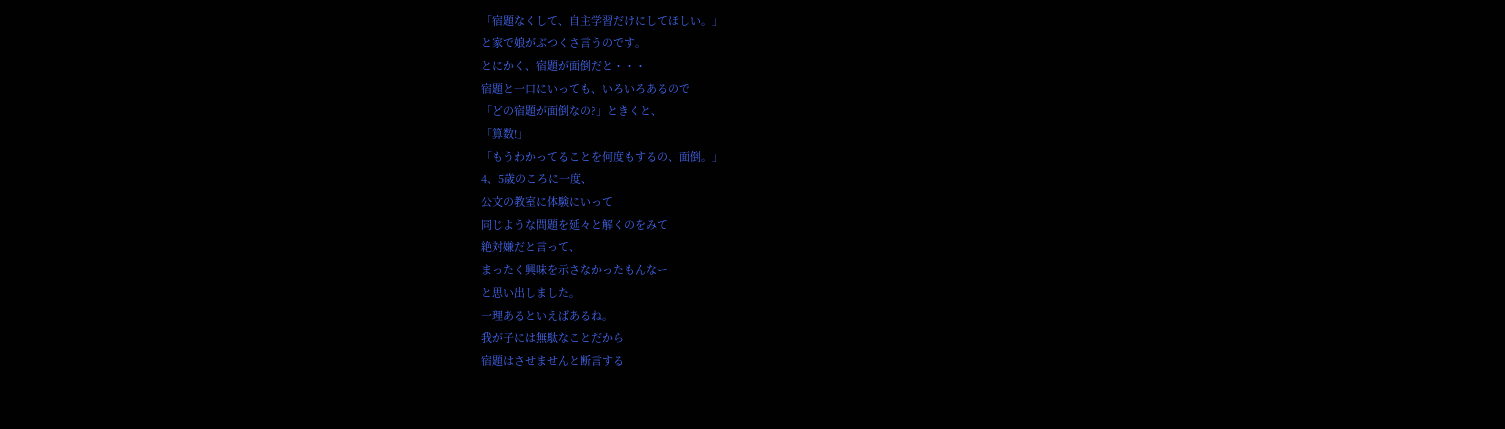「宿題なくして、自主学習だけにしてほしい。」
と家で娘がぶつくさ言うのです。
とにかく、宿題が面倒だと・・・
宿題と一口にいっても、いろいろあるので
「どの宿題が面倒なの?」ときくと、
「算数!」
「もうわかってることを何度もするの、面倒。」
4、5歳のころに一度、
公文の教室に体験にいって
同じような問題を延々と解くのをみて
絶対嫌だと言って、
まったく興味を示さなかったもんなー
と思い出しました。
一理あるといえばあるね。
我が子には無駄なことだから
宿題はさせませんと断言する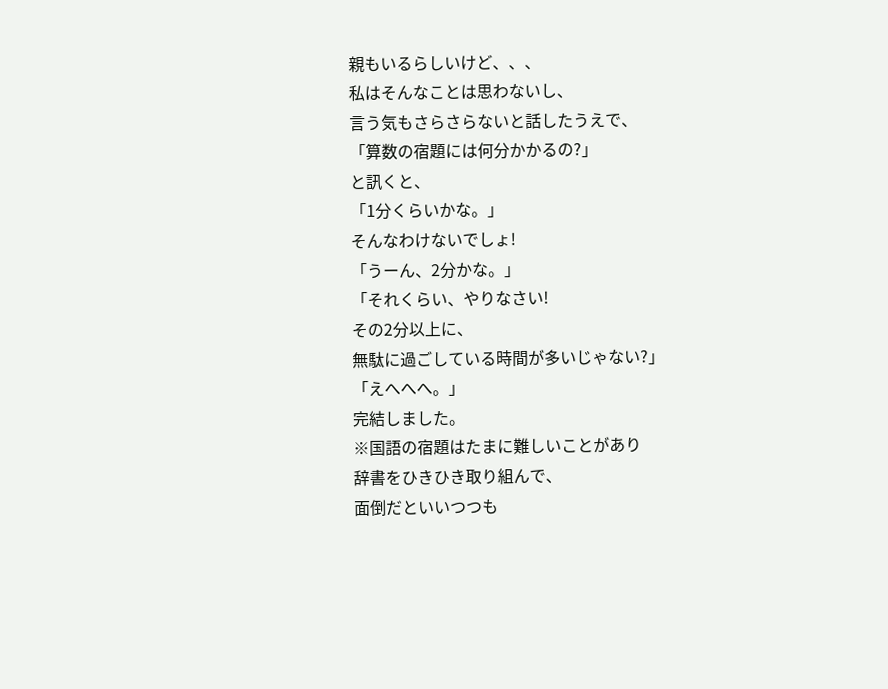親もいるらしいけど、、、
私はそんなことは思わないし、
言う気もさらさらないと話したうえで、
「算数の宿題には何分かかるの?」
と訊くと、
「1分くらいかな。」
そんなわけないでしょ!
「うーん、2分かな。」
「それくらい、やりなさい!
その2分以上に、
無駄に過ごしている時間が多いじゃない?」
「えへへへ。」
完結しました。
※国語の宿題はたまに難しいことがあり
辞書をひきひき取り組んで、
面倒だといいつつも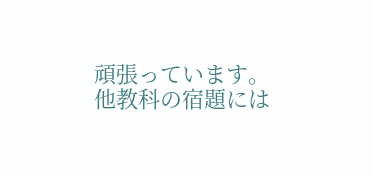頑張っています。
他教科の宿題には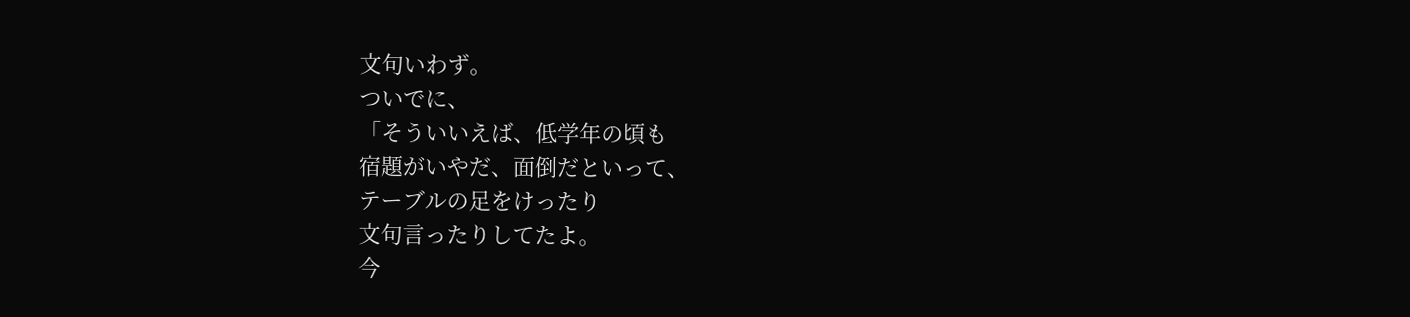文句いわず。
ついでに、
「そういいえば、低学年の頃も
宿題がいやだ、面倒だといって、
テーブルの足をけったり
文句言ったりしてたよ。
今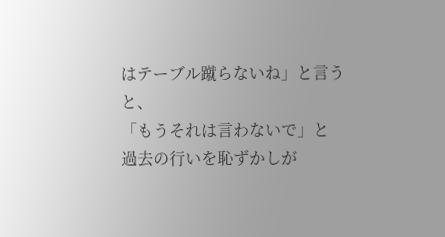はテーブル蹴らないね」と言うと、
「もうそれは言わないで」と
過去の行いを恥ずかしが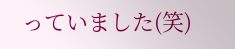っていました(笑)